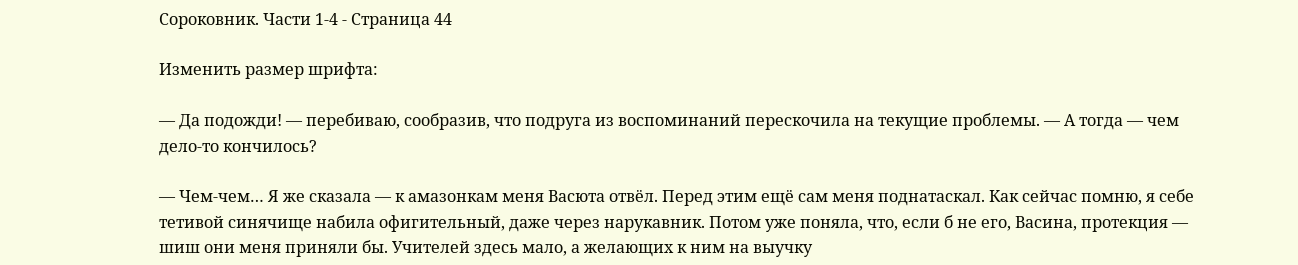Сороковник. Части 1-4 - Страница 44

Изменить размер шрифта:

— Да подожди! — перебиваю, сообразив, что подруга из воспоминаний перескочила на текущие проблемы. — А тогда — чем дело-то кончилось?

— Чем-чем… Я же сказала — к амазонкам меня Васюта отвёл. Перед этим ещё сам меня поднатаскал. Как сейчас помню, я себе тетивой синячище набила офигительный, даже через нарукавник. Потом уже поняла, что, если б не его, Васина, протекция — шиш они меня приняли бы. Учителей здесь мало, а желающих к ним на выучку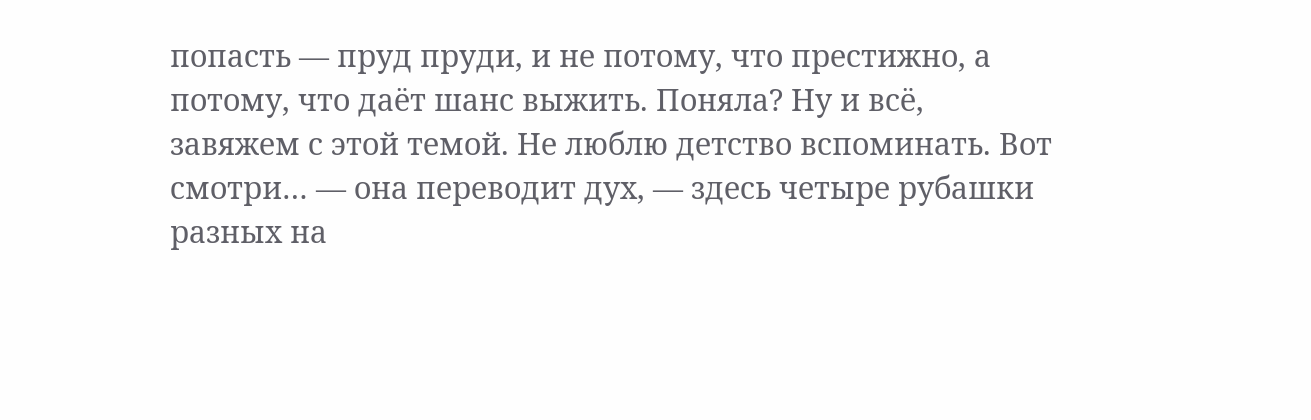попасть — пруд пруди, и не потому, что престижно, а потому, что даёт шанс выжить. Поняла? Ну и всё, завяжем с этой темой. Не люблю детство вспоминать. Вот смотри… — она переводит дух, — здесь четыре рубашки разных на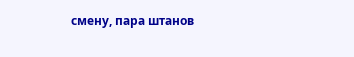смену, пара штанов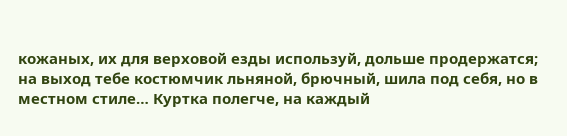кожаных, их для верховой езды используй, дольше продержатся; на выход тебе костюмчик льняной, брючный, шила под себя, но в местном стиле… Куртка полегче, на каждый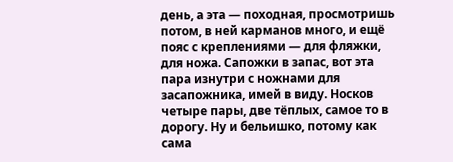день, а эта — походная, просмотришь потом, в ней карманов много, и ещё пояс с креплениями — для фляжки, для ножа. Сапожки в запас, вот эта пара изнутри с ножнами для засапожника, имей в виду. Носков четыре пары, две тёплых, самое то в дорогу. Ну и бельишко, потому как сама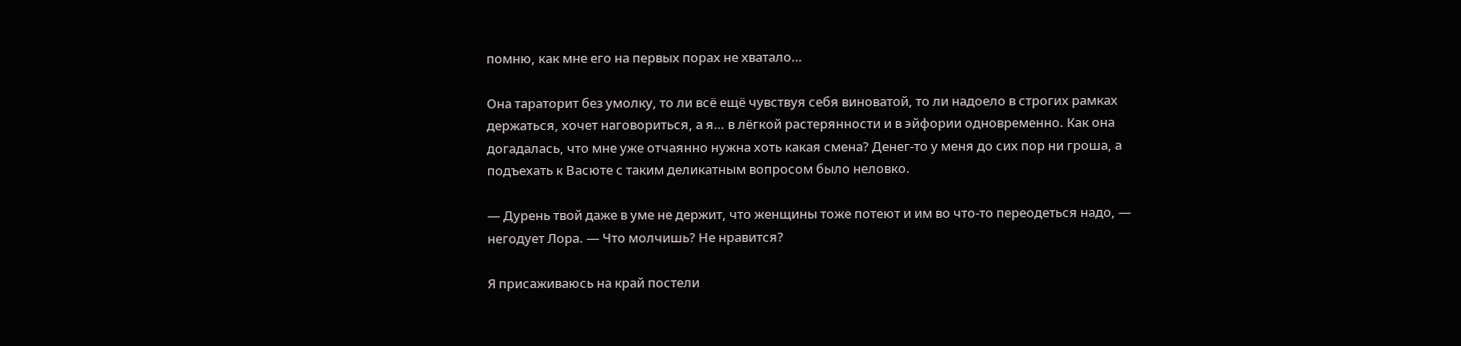помню, как мне его на первых порах не хватало…

Она тараторит без умолку, то ли всё ещё чувствуя себя виноватой, то ли надоело в строгих рамках держаться, хочет наговориться, а я… в лёгкой растерянности и в эйфории одновременно. Как она догадалась, что мне уже отчаянно нужна хоть какая смена? Денег-то у меня до сих пор ни гроша, а подъехать к Васюте с таким деликатным вопросом было неловко.

— Дурень твой даже в уме не держит, что женщины тоже потеют и им во что-то переодеться надо, — негодует Лора. — Что молчишь? Не нравится?

Я присаживаюсь на край постели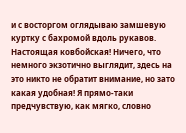и с восторгом оглядываю замшевую куртку с бахромой вдоль рукавов. Настоящая ковбойская! Ничего, что немного экзотично выглядит, здесь на это никто не обратит внимание, но зато какая удобная! Я прямо-таки предчувствую, как мягко, словно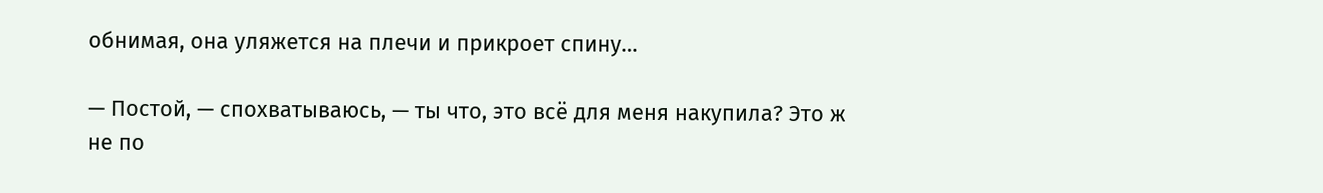обнимая, она уляжется на плечи и прикроет спину…

— Постой, — спохватываюсь, — ты что, это всё для меня накупила? Это ж не по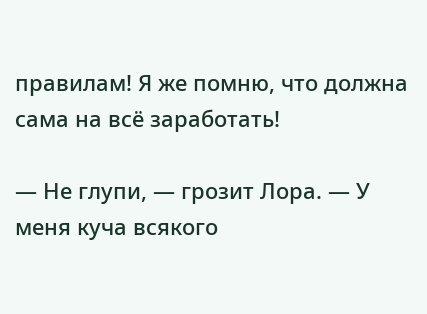правилам! Я же помню, что должна сама на всё заработать!

— Не глупи, — грозит Лора. — У меня куча всякого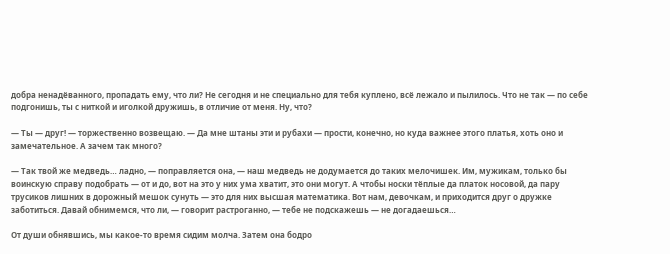добра ненадёванного, пропадать ему, что ли? Не сегодня и не специально для тебя куплено, всё лежало и пылилось. Что не так — по себе подгонишь, ты с ниткой и иголкой дружишь, в отличие от меня. Ну, что?

— Ты — друг! — торжественно возвещаю. — Да мне штаны эти и рубахи — прости, конечно, но куда важнее этого платья, хоть оно и замечательное. А зачем так много?

— Так твой же медведь… ладно, — поправляется она, — наш медведь не додумается до таких мелочишек. Им, мужикам, только бы воинскую справу подобрать — от и до, вот на это у них ума хватит, это они могут. А чтобы носки тёплые да платок носовой, да пару трусиков лишних в дорожный мешок сунуть — это для них высшая математика. Вот нам, девочкам, и приходится друг о дружке заботиться. Давай обнимемся, что ли, — говорит растроганно, — тебе не подскажешь — не догадаешься…

От души обнявшись, мы какое-то время сидим молча. Затем она бодро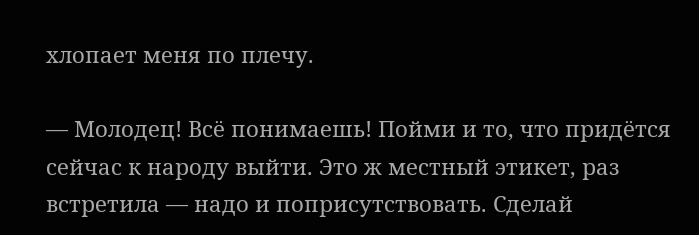хлопает меня по плечу.

— Молодец! Всё понимаешь! Пойми и то, что придётся сейчас к народу выйти. Это ж местный этикет, раз встретила — надо и поприсутствовать. Сделай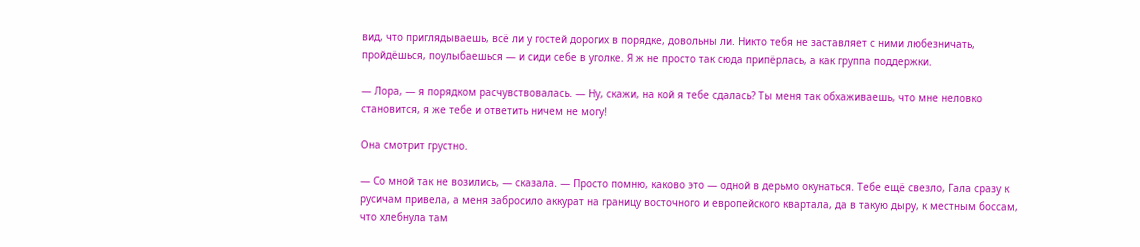вид, что приглядываешь, всё ли у гостей дорогих в порядке, довольны ли. Никто тебя не заставляет с ними любезничать, пройдёшься, поулыбаешься — и сиди себе в уголке. Я ж не просто так сюда припёрлась, а как группа поддержки.

— Лора, — я порядком расчувствовалась. — Ну, скажи, на кой я тебе сдалась? Ты меня так обхаживаешь, что мне неловко становится, я же тебе и ответить ничем не могу!

Она смотрит грустно.

— Со мной так не возились, — сказала. — Просто помню, каково это — одной в дерьмо окунаться. Тебе ещё свезло, Гала сразу к русичам привела, а меня забросило аккурат на границу восточного и европейского квартала, да в такую дыру, к местным боссам, что хлебнула там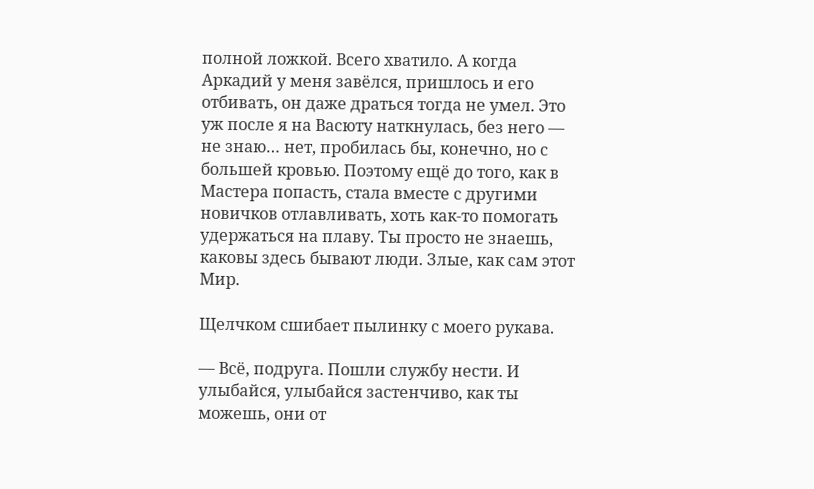полной ложкой. Всего хватило. А когда Аркадий у меня завёлся, пришлось и его отбивать, он даже драться тогда не умел. Это уж после я на Васюту наткнулась, без него — не знаю… нет, пробилась бы, конечно, но с большей кровью. Поэтому ещё до того, как в Мастера попасть, стала вместе с другими новичков отлавливать, хоть как-то помогать удержаться на плаву. Ты просто не знаешь, каковы здесь бывают люди. Злые, как сам этот Мир.

Щелчком сшибает пылинку с моего рукава.

— Всё, подруга. Пошли службу нести. И улыбайся, улыбайся застенчиво, как ты можешь, они от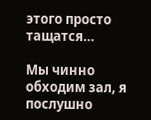этого просто тащатся…

Мы чинно обходим зал, я послушно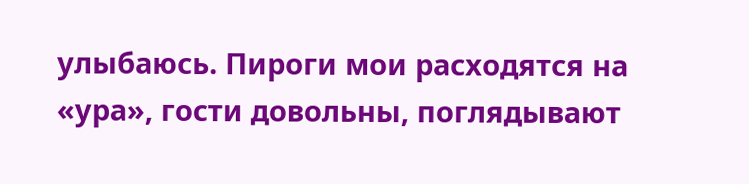улыбаюсь. Пироги мои расходятся на «ура», гости довольны, поглядывают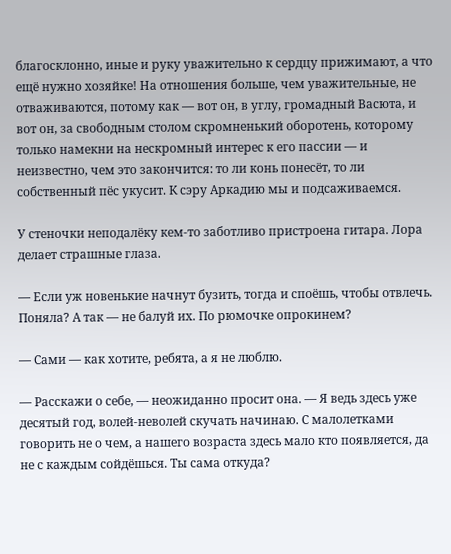благосклонно, иные и руку уважительно к сердцу прижимают, а что ещё нужно хозяйке! На отношения больше, чем уважительные, не отваживаются, потому как — вот он, в углу, громадный Васюта, и вот он, за свободным столом скромненький оборотень, которому только намекни на нескромный интерес к его пассии — и неизвестно, чем это закончится: то ли конь понесёт, то ли собственный пёс укусит. К сэру Аркадию мы и подсаживаемся.

У стеночки неподалёку кем-то заботливо пристроена гитара. Лора делает страшные глаза.

— Если уж новенькие начнут бузить, тогда и споёшь, чтобы отвлечь. Поняла? А так — не балуй их. По рюмочке опрокинем?

— Сами — как хотите, ребята, а я не люблю.

— Расскажи о себе, — неожиданно просит она. — Я ведь здесь уже десятый год, волей-неволей скучать начинаю. С малолетками говорить не о чем, а нашего возраста здесь мало кто появляется, да не с каждым сойдёшься. Ты сама откуда?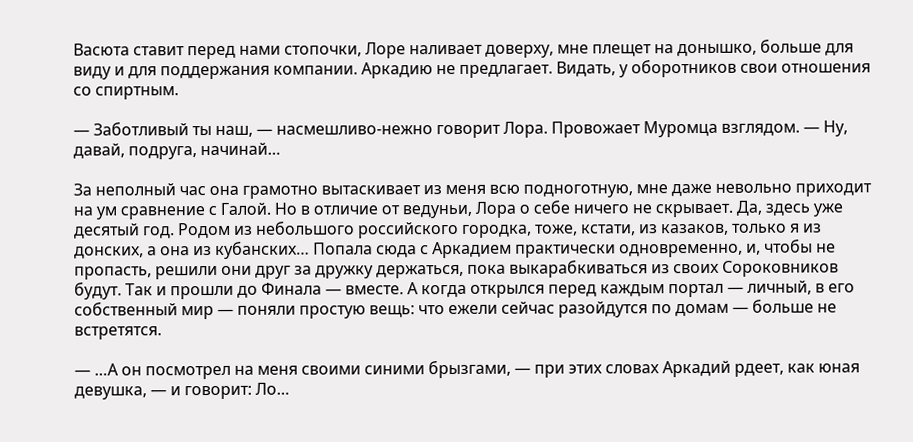Васюта ставит перед нами стопочки, Лоре наливает доверху, мне плещет на донышко, больше для виду и для поддержания компании. Аркадию не предлагает. Видать, у оборотников свои отношения со спиртным.

— Заботливый ты наш, — насмешливо-нежно говорит Лора. Провожает Муромца взглядом. — Ну, давай, подруга, начинай…

За неполный час она грамотно вытаскивает из меня всю подноготную, мне даже невольно приходит на ум сравнение с Галой. Но в отличие от ведуньи, Лора о себе ничего не скрывает. Да, здесь уже десятый год. Родом из небольшого российского городка, тоже, кстати, из казаков, только я из донских, а она из кубанских… Попала сюда с Аркадием практически одновременно, и, чтобы не пропасть, решили они друг за дружку держаться, пока выкарабкиваться из своих Сороковников будут. Так и прошли до Финала — вместе. А когда открылся перед каждым портал — личный, в его собственный мир — поняли простую вещь: что ежели сейчас разойдутся по домам — больше не встретятся.

— …А он посмотрел на меня своими синими брызгами, — при этих словах Аркадий рдеет, как юная девушка, — и говорит: Ло…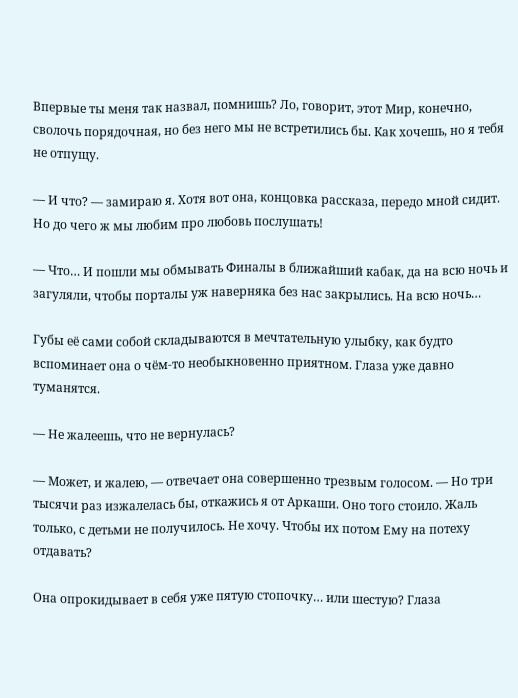Впервые ты меня так назвал, помнишь? Ло, говорит, этот Мир, конечно, сволочь порядочная, но без него мы не встретились бы. Как хочешь, но я тебя не отпущу.

— И что? — замираю я. Хотя вот она, концовка рассказа, передо мной сидит. Но до чего ж мы любим про любовь послушать!

— Что… И пошли мы обмывать Финалы в ближайший кабак, да на всю ночь и загуляли, чтобы порталы уж наверняка без нас закрылись. На всю ночь…

Губы её сами собой складываются в мечтательную улыбку, как будто вспоминает она о чём-то необыкновенно приятном. Глаза уже давно туманятся.

— Не жалеешь, что не вернулась?

— Может, и жалею, — отвечает она совершенно трезвым голосом. — Но три тысячи раз изжалелась бы, откажись я от Аркаши. Оно того стоило. Жаль только, с детьми не получилось. Не хочу. Чтобы их потом Ему на потеху отдавать?

Она опрокидывает в себя уже пятую стопочку… или шестую? Глаза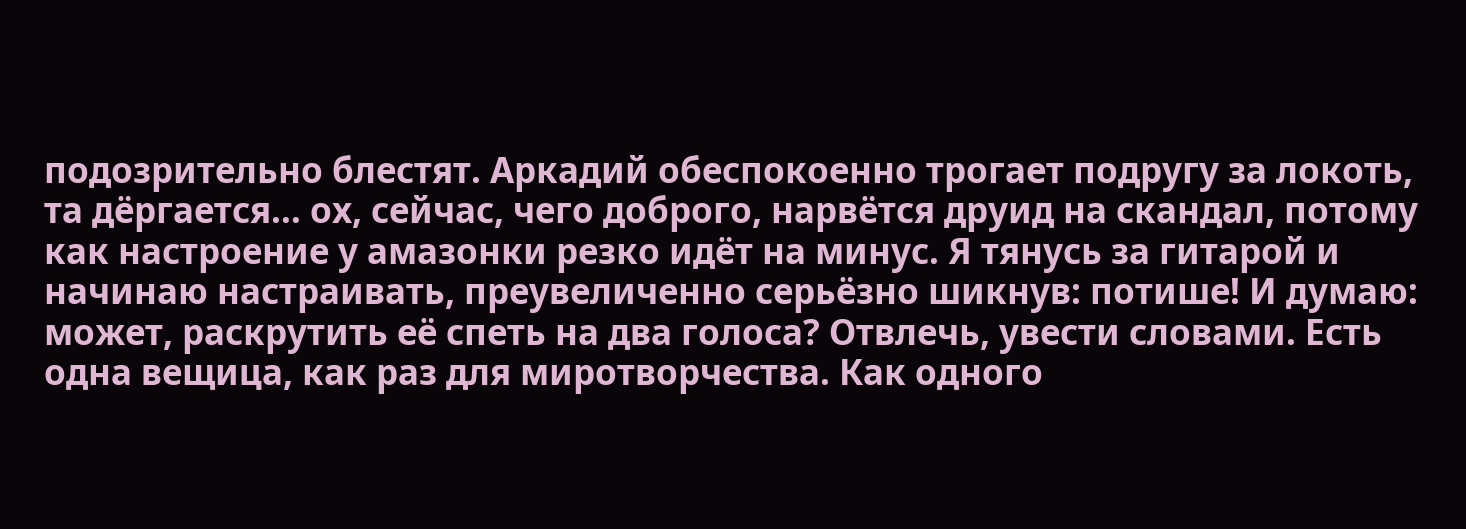подозрительно блестят. Аркадий обеспокоенно трогает подругу за локоть, та дёргается… ох, сейчас, чего доброго, нарвётся друид на скандал, потому как настроение у амазонки резко идёт на минус. Я тянусь за гитарой и начинаю настраивать, преувеличенно серьёзно шикнув: потише! И думаю: может, раскрутить её спеть на два голоса? Отвлечь, увести словами. Есть одна вещица, как раз для миротворчества. Как одного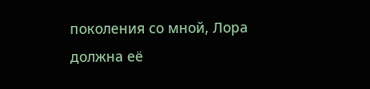поколения со мной, Лора должна её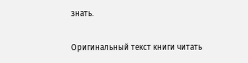знать.

Оригинальный текст книги читать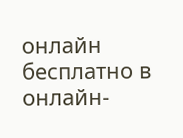онлайн бесплатно в онлайн-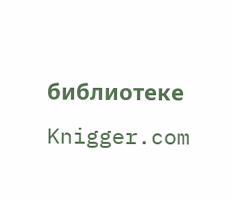библиотеке Knigger.com